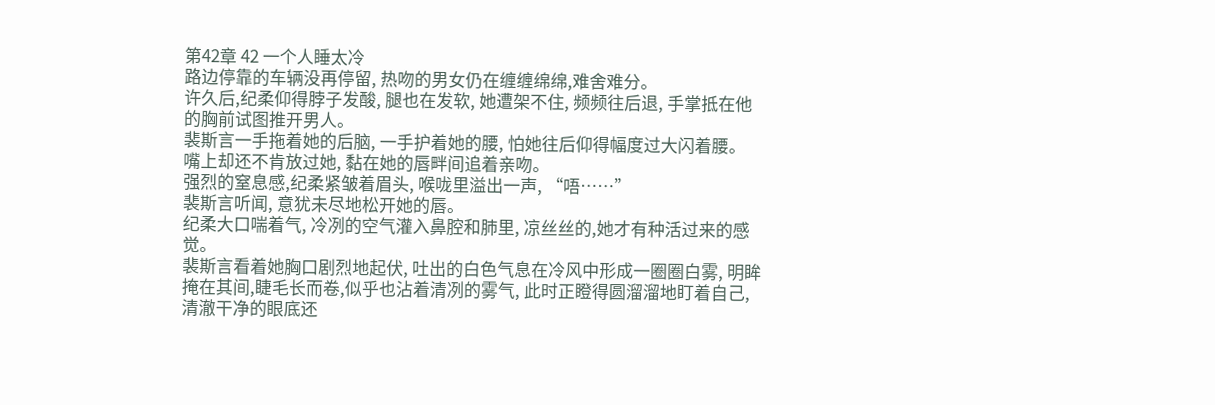第42章 42 一个人睡太冷
路边停靠的车辆没再停留, 热吻的男女仍在缠缠绵绵,难舍难分。
许久后,纪柔仰得脖子发酸, 腿也在发软, 她遭架不住, 频频往后退, 手掌抵在他的胸前试图推开男人。
裴斯言一手拖着她的后脑, 一手护着她的腰, 怕她往后仰得幅度过大闪着腰。
嘴上却还不肯放过她, 黏在她的唇畔间追着亲吻。
强烈的窒息感,纪柔紧皱着眉头, 喉咙里溢出一声, “唔……”
裴斯言听闻, 意犹未尽地松开她的唇。
纪柔大口喘着气, 冷冽的空气灌入鼻腔和肺里, 凉丝丝的,她才有种活过来的感觉。
裴斯言看着她胸口剧烈地起伏, 吐出的白色气息在冷风中形成一圈圈白雾, 明眸掩在其间,睫毛长而卷,似乎也沾着清冽的雾气, 此时正瞪得圆溜溜地盯着自己,清澈干净的眼底还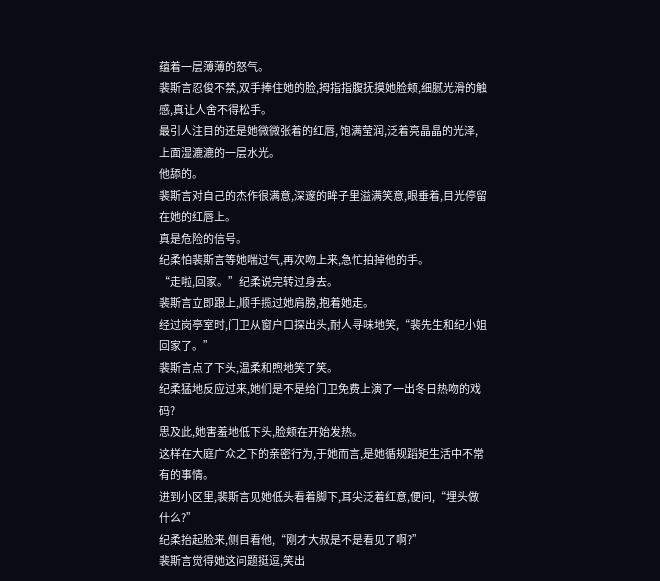蕴着一层薄薄的怒气。
裴斯言忍俊不禁,双手捧住她的脸,拇指指腹抚摸她脸颊,细腻光滑的触感,真让人舍不得松手。
最引人注目的还是她微微张着的红唇, 饱满莹润,泛着亮晶晶的光泽,上面湿漉漉的一层水光。
他舔的。
裴斯言对自己的杰作很满意,深邃的眸子里溢满笑意,眼垂着,目光停留在她的红唇上。
真是危险的信号。
纪柔怕裴斯言等她喘过气,再次吻上来,急忙拍掉他的手。
“走啦,回家。”纪柔说完转过身去。
裴斯言立即跟上,顺手揽过她肩膀,抱着她走。
经过岗亭室时,门卫从窗户口探出头,耐人寻味地笑,“裴先生和纪小姐回家了。”
裴斯言点了下头,温柔和煦地笑了笑。
纪柔猛地反应过来,她们是不是给门卫免费上演了一出冬日热吻的戏码?
思及此,她害羞地低下头,脸颊在开始发热。
这样在大庭广众之下的亲密行为,于她而言,是她循规蹈矩生活中不常有的事情。
进到小区里,裴斯言见她低头看着脚下,耳尖泛着红意,便问,“埋头做什么?”
纪柔抬起脸来,侧目看他,“刚才大叔是不是看见了啊?”
裴斯言觉得她这问题挺逗,笑出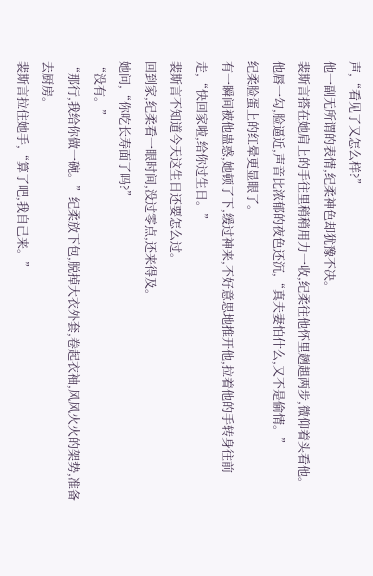声,“看见了又怎么样?”
他一副无所谓的表情,纪柔神色却犹豫不决。
裴斯言搭在她肩上的手往里稍稍用力一收,纪柔往他怀里趔趄两步,微仰着头看他。
他唇一勾,脸逼近,声音比浓郁的夜色还沉,“真夫妻怕什么,又不是偷情。”
纪柔脸蛋上的红晕更显眼了。
有一瞬间被他蛊惑,她顿了下,缓过神来,不好意思地推开他,拉着他的手转身往前走,“快回家啦,给你过生日。”
裴斯言不知道今天这生日还要怎么过。
回到家,纪柔看一眼时间,没过零点,还来得及。
她问,“你吃长寿面了吗?”
“没有。”
“那行,我给你做一碗。”纪柔放下包,脱掉大衣外套,卷起衣袖,风风火火的架势,准备去厨房。
裴斯言拉住她手,“算了吧,我自己来。”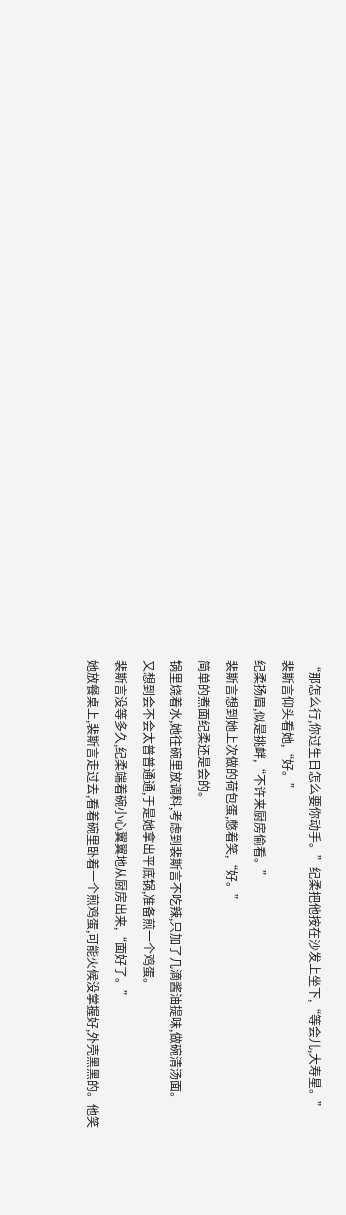“那怎么行,你过生日怎么要你动手。”纪柔把他按在沙发上坐下,“等会儿,大寿星。”
裴斯言仰头看她,“好。”
纪柔扬眉,似是挑衅,“不许来厨房偷看。”
裴斯言想到她上次做的荷包蛋,憋着笑,“好。”
简单的煮面纪柔还是会的。
锅里烧着水,她往碗里放调料,考虑到裴斯言不吃辣,只加了几滴酱油提味,做碗清汤面。
又想到会不会太普普通通,于是她拿出平底锅,准备煎一个鸡蛋。
裴斯言没等多久,纪柔端着碗小心翼翼地从厨房出来,“面好了。”
她放餐桌上,裴斯言走过去,看着碗里卧着一个煎鸡蛋,可能火候没掌握好,外壳黑黑的。他笑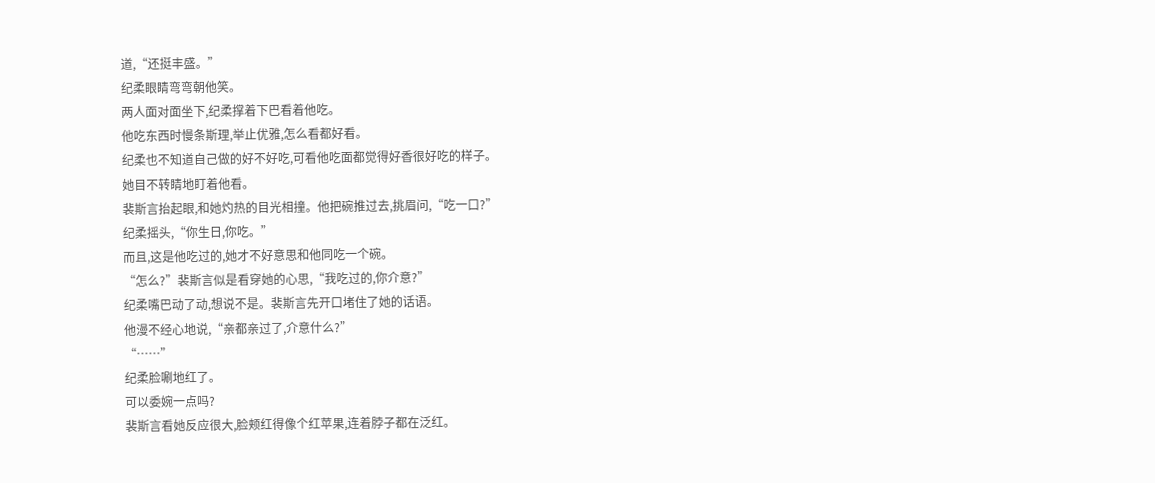道,“还挺丰盛。”
纪柔眼睛弯弯朝他笑。
两人面对面坐下,纪柔撑着下巴看着他吃。
他吃东西时慢条斯理,举止优雅,怎么看都好看。
纪柔也不知道自己做的好不好吃,可看他吃面都觉得好香很好吃的样子。
她目不转睛地盯着他看。
裴斯言抬起眼,和她灼热的目光相撞。他把碗推过去,挑眉问,“吃一口?”
纪柔摇头,“你生日,你吃。”
而且,这是他吃过的,她才不好意思和他同吃一个碗。
“怎么?”裴斯言似是看穿她的心思,“我吃过的,你介意?”
纪柔嘴巴动了动,想说不是。裴斯言先开口堵住了她的话语。
他漫不经心地说,“亲都亲过了,介意什么?”
“……”
纪柔脸唰地红了。
可以委婉一点吗?
裴斯言看她反应很大,脸颊红得像个红苹果,连着脖子都在泛红。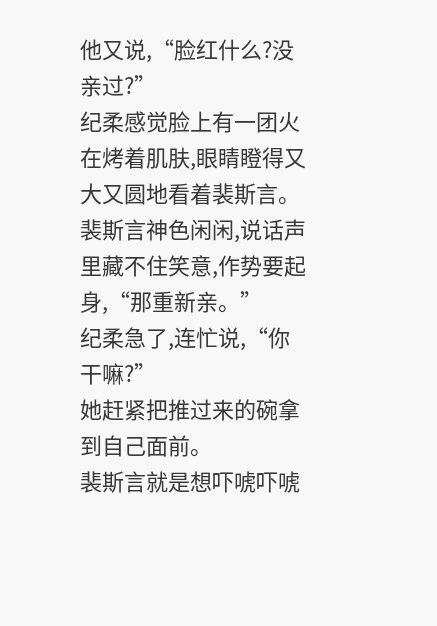他又说,“脸红什么?没亲过?”
纪柔感觉脸上有一团火在烤着肌肤,眼睛瞪得又大又圆地看着裴斯言。
裴斯言神色闲闲,说话声里藏不住笑意,作势要起身,“那重新亲。”
纪柔急了,连忙说,“你干嘛?”
她赶紧把推过来的碗拿到自己面前。
裴斯言就是想吓唬吓唬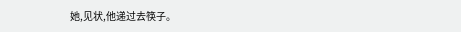她,见状,他递过去筷子。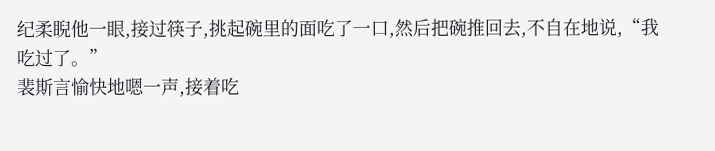纪柔睨他一眼,接过筷子,挑起碗里的面吃了一口,然后把碗推回去,不自在地说,“我吃过了。”
裴斯言愉快地嗯一声,接着吃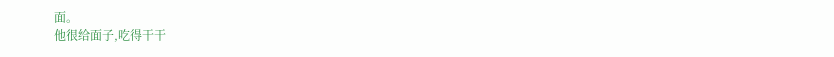面。
他很给面子,吃得干干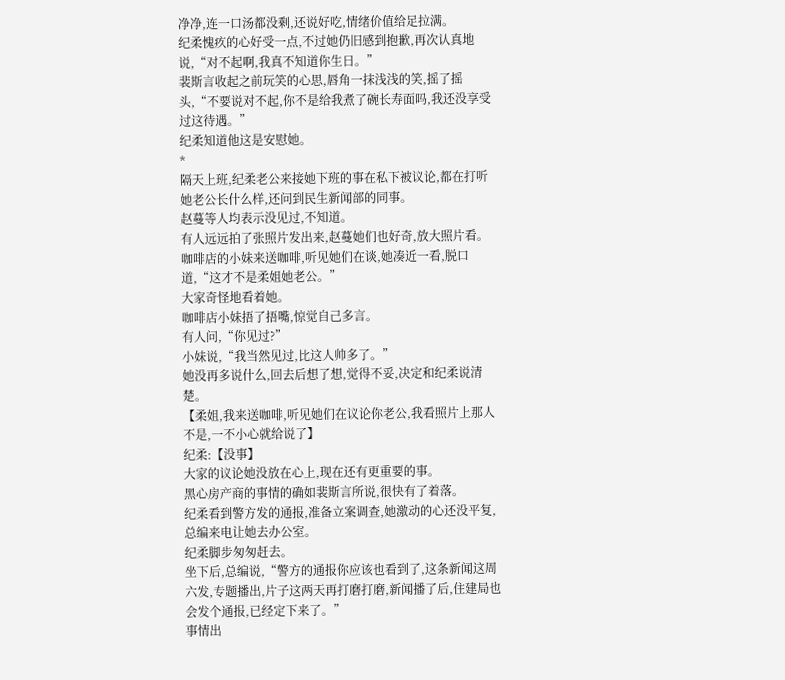净净,连一口汤都没剩,还说好吃,情绪价值给足拉满。
纪柔愧疚的心好受一点,不过她仍旧感到抱歉,再次认真地说,“对不起啊,我真不知道你生日。”
裴斯言收起之前玩笑的心思,唇角一抹浅浅的笑,摇了摇头,“不要说对不起,你不是给我煮了碗长寿面吗,我还没享受过这待遇。”
纪柔知道他这是安慰她。
*
隔天上班,纪柔老公来接她下班的事在私下被议论,都在打听她老公长什么样,还问到民生新闻部的同事。
赵蔓等人均表示没见过,不知道。
有人远远拍了张照片发出来,赵蔓她们也好奇,放大照片看。
咖啡店的小妹来送咖啡,听见她们在谈,她凑近一看,脱口道,“这才不是柔姐她老公。”
大家奇怪地看着她。
咖啡店小妹捂了捂嘴,惊觉自己多言。
有人问,“你见过?”
小妹说,“我当然见过,比这人帅多了。”
她没再多说什么,回去后想了想,觉得不妥,决定和纪柔说清楚。
【柔姐,我来送咖啡,听见她们在议论你老公,我看照片上那人不是,一不小心就给说了】
纪柔:【没事】
大家的议论她没放在心上,现在还有更重要的事。
黑心房产商的事情的确如裴斯言所说,很快有了着落。
纪柔看到警方发的通报,准备立案调查,她激动的心还没平复,总编来电让她去办公室。
纪柔脚步匆匆赶去。
坐下后,总编说,“警方的通报你应该也看到了,这条新闻这周六发,专题播出,片子这两天再打磨打磨,新闻播了后,住建局也会发个通报,已经定下来了。”
事情出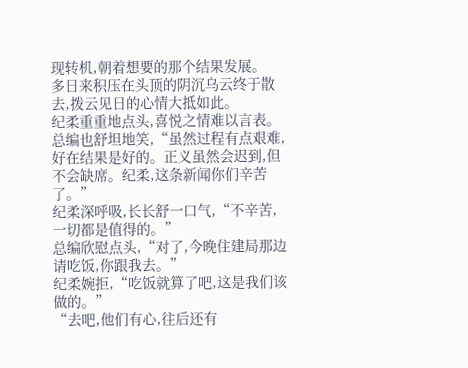现转机,朝着想要的那个结果发展。
多日来积压在头顶的阴沉乌云终于散去,拨云见日的心情大抵如此。
纪柔重重地点头,喜悦之情难以言表。
总编也舒坦地笑,“虽然过程有点艰难,好在结果是好的。正义虽然会迟到,但不会缺席。纪柔,这条新闻你们辛苦了。”
纪柔深呼吸,长长舒一口气,“不辛苦,一切都是值得的。”
总编欣慰点头,“对了,今晚住建局那边请吃饭,你跟我去。”
纪柔婉拒,“吃饭就算了吧,这是我们该做的。”
“去吧,他们有心,往后还有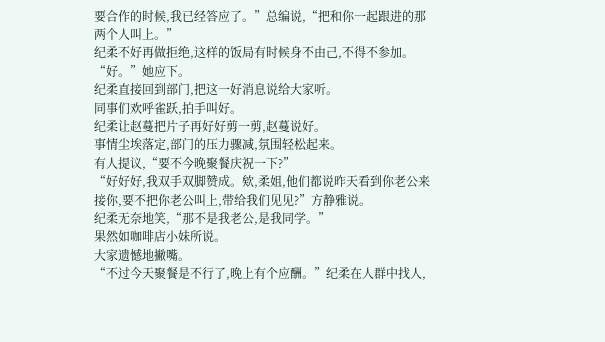要合作的时候,我已经答应了。”总编说,“把和你一起跟进的那两个人叫上。”
纪柔不好再做拒绝,这样的饭局有时候身不由己,不得不参加。
“好。”她应下。
纪柔直接回到部门,把这一好消息说给大家听。
同事们欢呼雀跃,拍手叫好。
纪柔让赵蔓把片子再好好剪一剪,赵蔓说好。
事情尘埃落定,部门的压力骤减,氛围轻松起来。
有人提议,“要不今晚聚餐庆祝一下?”
“好好好,我双手双脚赞成。欸,柔姐,他们都说昨天看到你老公来接你,要不把你老公叫上,带给我们见见?”方静雅说。
纪柔无奈地笑,“那不是我老公,是我同学。”
果然如咖啡店小妹所说。
大家遗憾地撇嘴。
“不过今天聚餐是不行了,晚上有个应酬。”纪柔在人群中找人,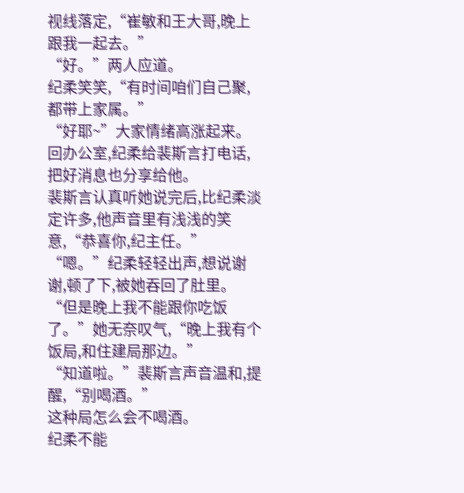视线落定,“崔敏和王大哥,晚上跟我一起去。”
“好。”两人应道。
纪柔笑笑,“有时间咱们自己聚,都带上家属。”
“好耶~”大家情绪高涨起来。
回办公室,纪柔给裴斯言打电话,把好消息也分享给他。
裴斯言认真听她说完后,比纪柔淡定许多,他声音里有浅浅的笑意,“恭喜你,纪主任。”
“嗯。”纪柔轻轻出声,想说谢谢,顿了下,被她吞回了肚里。
“但是晚上我不能跟你吃饭了。”她无奈叹气,“晚上我有个饭局,和住建局那边。”
“知道啦。”裴斯言声音温和,提醒,“别喝酒。”
这种局怎么会不喝酒。
纪柔不能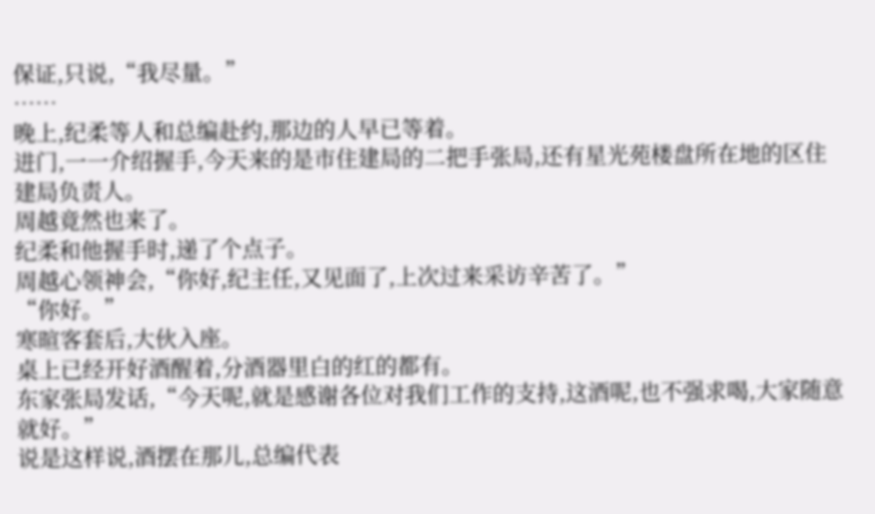保证,只说,“我尽量。”
……
晚上,纪柔等人和总编赴约,那边的人早已等着。
进门,一一介绍握手,今天来的是市住建局的二把手张局,还有星光苑楼盘所在地的区住建局负责人。
周越竟然也来了。
纪柔和他握手时,递了个点子。
周越心领神会,“你好,纪主任,又见面了,上次过来采访辛苦了。”
“你好。”
寒暄客套后,大伙入座。
桌上已经开好酒醒着,分酒器里白的红的都有。
东家张局发话,“今天呢,就是感谢各位对我们工作的支持,这酒呢,也不强求喝,大家随意就好。”
说是这样说,酒摆在那儿,总编代表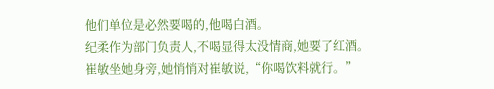他们单位是必然要喝的,他喝白酒。
纪柔作为部门负责人,不喝显得太没情商,她要了红酒。
崔敏坐她身旁,她悄悄对崔敏说,“你喝饮料就行。”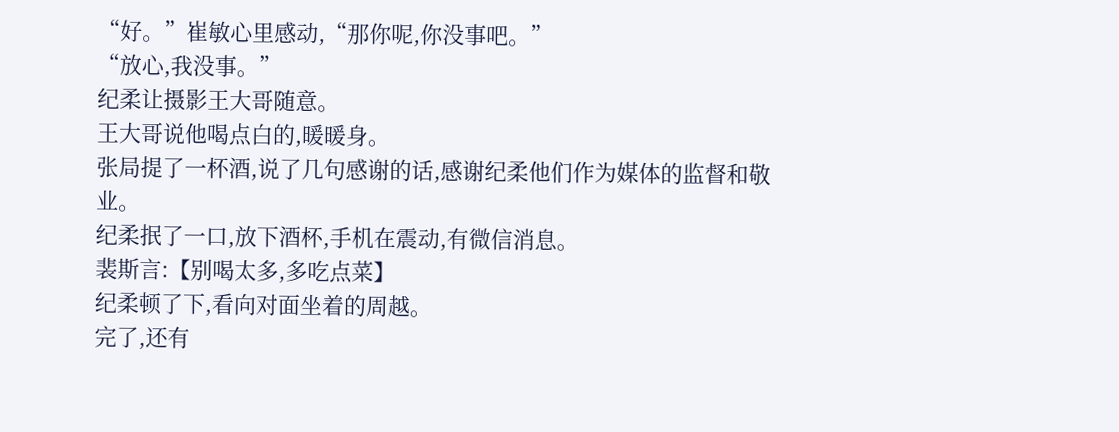“好。”崔敏心里感动,“那你呢,你没事吧。”
“放心,我没事。”
纪柔让摄影王大哥随意。
王大哥说他喝点白的,暖暖身。
张局提了一杯酒,说了几句感谢的话,感谢纪柔他们作为媒体的监督和敬业。
纪柔抿了一口,放下酒杯,手机在震动,有微信消息。
裴斯言:【别喝太多,多吃点菜】
纪柔顿了下,看向对面坐着的周越。
完了,还有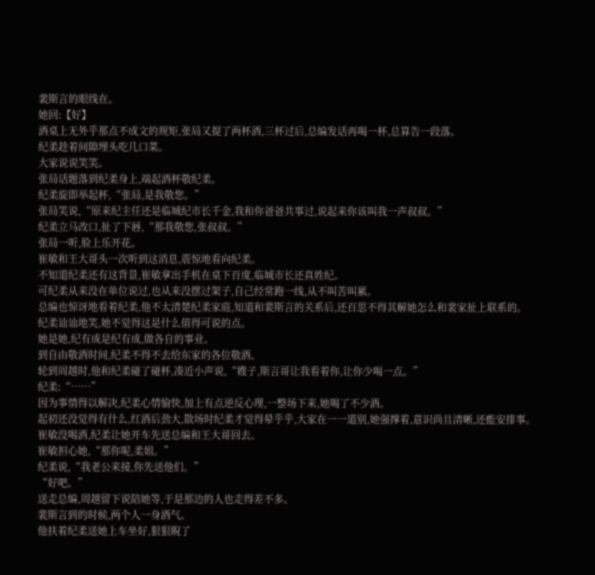裴斯言的眼线在。
她回:【好】
酒桌上无外乎那点不成文的规矩,张局又提了两杯酒,三杯过后,总编发话再喝一杯,总算告一段落。
纪柔趁着间隙埋头吃几口菜。
大家说说笑笑。
张局话题落到纪柔身上,端起酒杯敬纪柔。
纪柔旋即举起杯,“张局,是我敬您。”
张局笑说,“原来纪主任还是临城纪市长千金,我和你爸爸共事过,说起来你该叫我一声叔叔。”
纪柔立马改口,扯了下唇,“那我敬您,张叔叔。”
张局一听,脸上乐开花。
崔敏和王大哥头一次听到这消息,震惊地看向纪柔。
不知道纪柔还有这背景,崔敏拿出手机在桌下百度,临城市长还真姓纪。
可纪柔从来没在单位说过,也从来没摆过架子,自己经常跑一线,从不叫苦叫累。
总编也惊讶地看着纪柔,他不太清楚纪柔家庭,知道和裴斯言的关系后,还百思不得其解她怎么和裴家扯上联系的。
纪柔讪讪地笑,她不觉得这是什么值得可说的点。
她是她,纪有成是纪有成,做各自的事业。
到自由敬酒时间,纪柔不得不去给东家的各位敬酒。
轮到周越时,他和纪柔碰了碰杯,凑近小声说,“嫂子,斯言哥让我看着你,让你少喝一点。”
纪柔:“……”
因为事情得以解决,纪柔心情愉快,加上有点逆反心理,一整场下来,她喝了不少酒。
起初还没觉得有什么,红酒后劲大,散场时纪柔才觉得晕乎乎,大家在一一道别,她强撑着,意识尚且清晰,还能安排事。
崔敏没喝酒,纪柔让她开车先送总编和王大哥回去。
崔敏担心她,“那你呢,柔姐。”
纪柔说,“我老公来接,你先送他们。”
“好吧。”
送走总编,周越留下说陪她等,于是那边的人也走得差不多。
裴斯言到的时候,两个人一身酒气。
他扶着纪柔送她上车坐好,狠狠睨了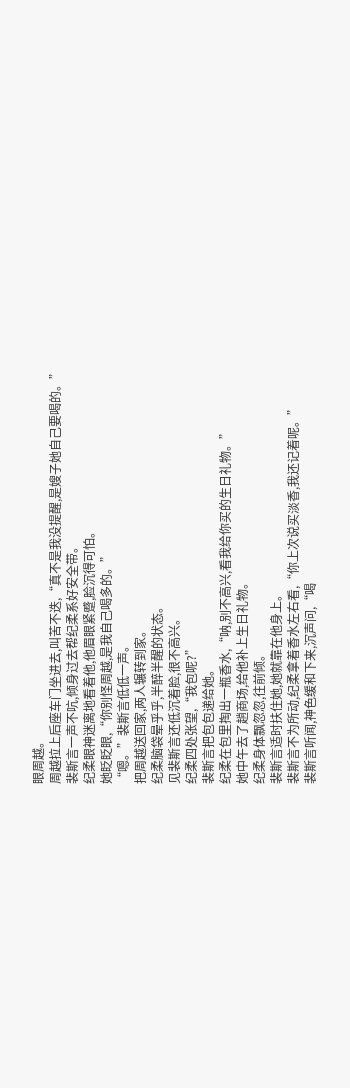眼周越。
周越拉上后座车门坐进去,叫苦不迭,“真不是我没提醒,是嫂子她自己要喝的。”
裴斯言一声不吭,倾身过去帮纪柔系好安全带。
纪柔眼神迷离地看着他,他眉眼紧蹙,脸沉得可怕。
她眨眨眼,“你别怪周越,是我自己喝多的。”
“嗯。”裴斯言低低一声。
把周越送回家,两人辗转到家。
纪柔脑袋晕乎乎,半醉半醒的状态。
见裴斯言还低沉着脸,很不高兴。
纪柔四处张望,“我包呢?”
裴斯言把包包递给她。
纪柔在包里掏出一瓶香水,“呐,别不高兴,看我给你买的生日礼物。”
她中午去了趟商场,给他补上生日礼物。
纪柔身体飘忽忽,往前倾。
裴斯言适时扶住她,她就靠在他身上。
裴斯言不为所动,纪柔拿着香水左右看,“你上次说买淡香,我还记着呢。”
裴斯言听闻,神色缓和下来,沉声问,“喝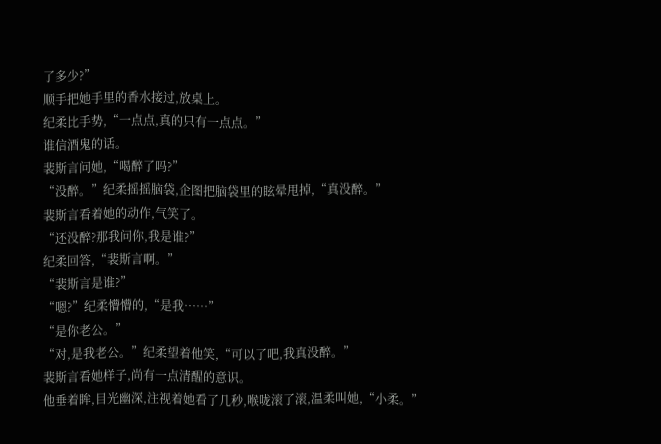了多少?”
顺手把她手里的香水接过,放桌上。
纪柔比手势,“一点点,真的只有一点点。”
谁信酒鬼的话。
裴斯言问她,“喝醉了吗?”
“没醉。”纪柔摇摇脑袋,企图把脑袋里的眩晕甩掉,“真没醉。”
裴斯言看着她的动作,气笑了。
“还没醉?那我问你,我是谁?”
纪柔回答,“裴斯言啊。”
“裴斯言是谁?”
“嗯?”纪柔懵懵的,“是我……”
“是你老公。”
“对,是我老公。”纪柔望着他笑,“可以了吧,我真没醉。”
裴斯言看她样子,尚有一点清醒的意识。
他垂着眸,目光幽深,注视着她看了几秒,喉咙滚了滚,温柔叫她,“小柔。”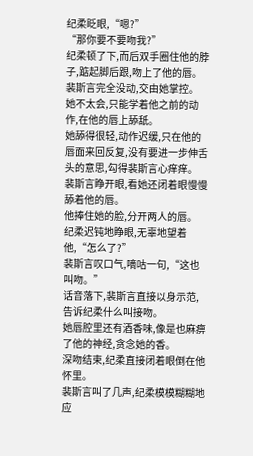纪柔眨眼,“嗯?”
“那你要不要吻我?”
纪柔顿了下,而后双手圈住他的脖子,踮起脚后跟,吻上了他的唇。
裴斯言完全没动,交由她掌控。
她不太会,只能学着他之前的动作,在他的唇上舔舐。
她舔得很轻,动作迟缓,只在他的唇面来回反复,没有要进一步伸舌头的意思,勾得裴斯言心痒痒。
裴斯言睁开眼,看她还闭着眼慢慢舔着他的唇。
他捧住她的脸,分开两人的唇。
纪柔迟钝地睁眼,无辜地望着他,“怎么了?”
裴斯言叹口气,嘀咕一句,“这也叫吻。”
话音落下,裴斯言直接以身示范,告诉纪柔什么叫接吻。
她唇腔里还有酒香味,像是也麻痹了他的神经,贪念她的香。
深吻结束,纪柔直接闭着眼倒在他怀里。
裴斯言叫了几声,纪柔模模糊糊地应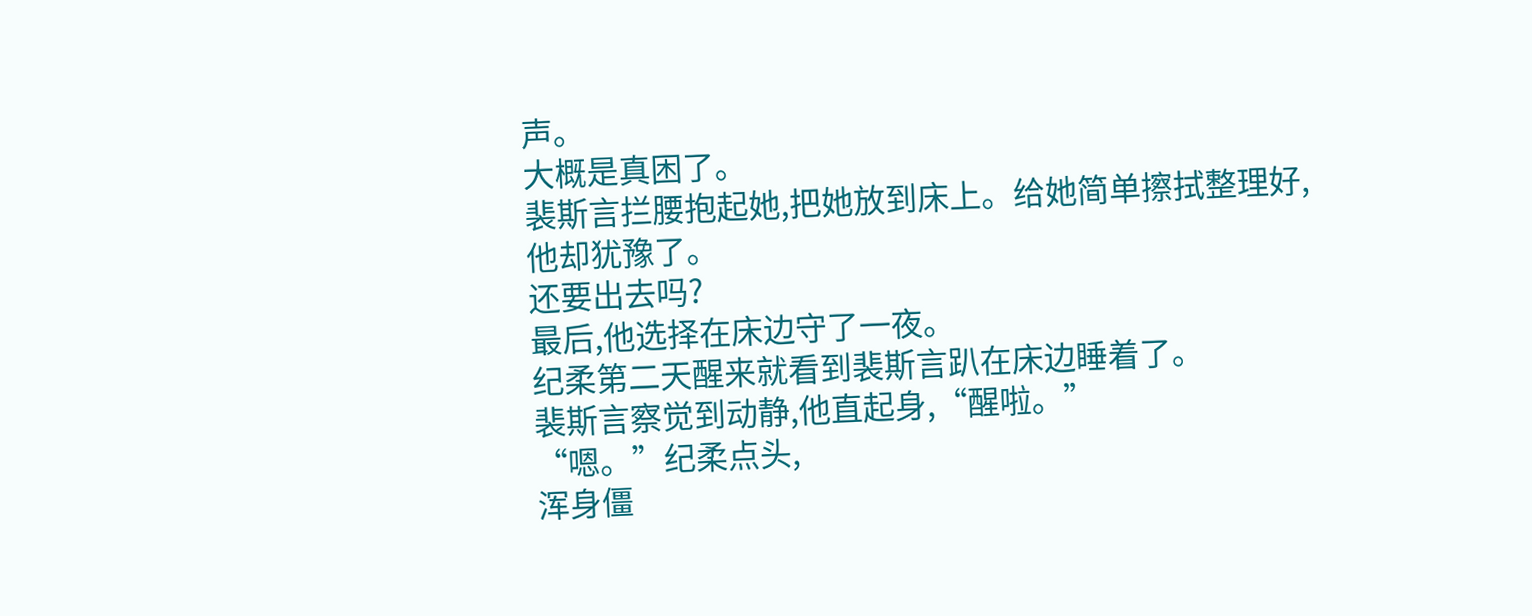声。
大概是真困了。
裴斯言拦腰抱起她,把她放到床上。给她简单擦拭整理好,他却犹豫了。
还要出去吗?
最后,他选择在床边守了一夜。
纪柔第二天醒来就看到裴斯言趴在床边睡着了。
裴斯言察觉到动静,他直起身,“醒啦。”
“嗯。”纪柔点头,
浑身僵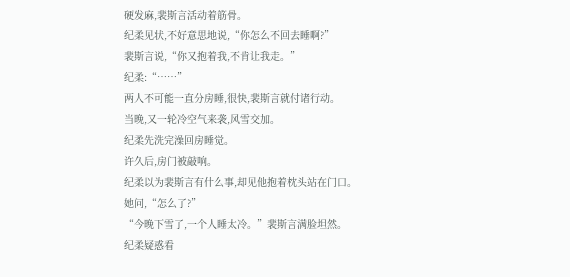硬发麻,裴斯言活动着筋骨。
纪柔见状,不好意思地说,“你怎么不回去睡啊?”
裴斯言说,“你又抱着我,不肯让我走。”
纪柔:“……”
两人不可能一直分房睡,很快,裴斯言就付诸行动。
当晚,又一轮冷空气来袭,风雪交加。
纪柔先洗完澡回房睡觉。
许久后,房门被敲响。
纪柔以为裴斯言有什么事,却见他抱着枕头站在门口。
她问,“怎么了?”
“今晚下雪了,一个人睡太冷。”裴斯言满脸坦然。
纪柔疑惑看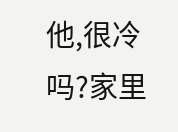他,很冷吗?家里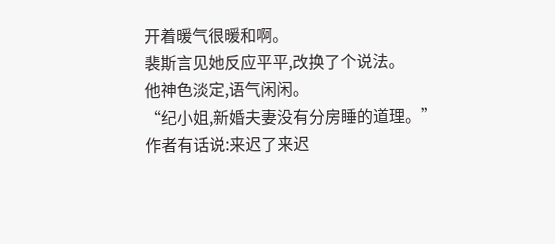开着暖气很暖和啊。
裴斯言见她反应平平,改换了个说法。
他神色淡定,语气闲闲。
“纪小姐,新婚夫妻没有分房睡的道理。”
作者有话说:来迟了来迟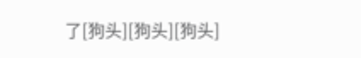了[狗头][狗头][狗头]